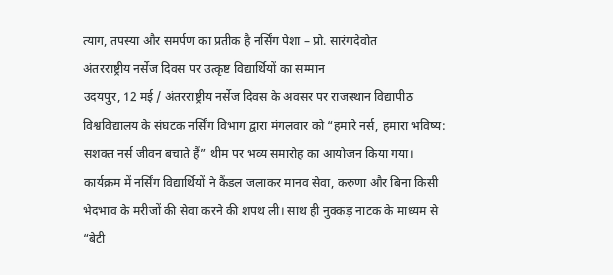त्याग, तपस्या और समर्पण का प्रतीक है नर्सिंग पेशा – प्रो. सारंगदेवोत
अंतरराष्ट्रीय नर्सेज दिवस पर उत्कृष्ट विद्यार्थियों का सम्मान
उदयपुर, 12 मई / अंतरराष्ट्रीय नर्सेज दिवस के अवसर पर राजस्थान विद्यापीठ विश्वविद्यालय के संघटक नर्सिंग विभाग द्वारा मंगलवार को “हमारे नर्स, हमारा भविष्य: सशक्त नर्स जीवन बचाते हैं” थीम पर भव्य समारोह का आयोजन किया गया। कार्यक्रम में नर्सिंग विद्यार्थियों ने कैंडल जलाकर मानव सेवा, करुणा और बिना किसी भेदभाव के मरीजों की सेवा करने की शपथ ली। साथ ही नुक्कड़ नाटक के माध्यम से “बेटी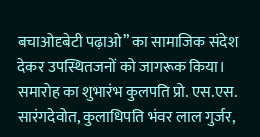बचाओदृबेटी पढ़ाओ” का सामाजिक संदेश देकर उपस्थितजनों को जागरूक किया।
समारोह का शुभारंभ कुलपति प्रो. एस.एस. सारंगदेवोत, कुलाधिपति भंवर लाल गुर्जर,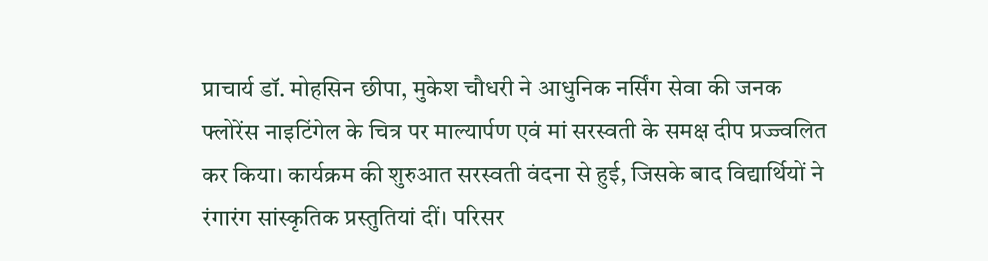प्राचार्य डॉ. मोहसिन छीपा, मुकेश चौधरी ने आधुनिक नर्सिंग सेवा की जनक फ्लोरेंस नाइटिंगेल के चित्र पर माल्यार्पण एवं मां सरस्वती के समक्ष दीप प्रज्ज्वलित कर किया। कार्यक्रम की शुरुआत सरस्वती वंदना से हुई, जिसके बाद विद्यार्थियों ने रंगारंग सांस्कृतिक प्रस्तुतियां दीं। परिसर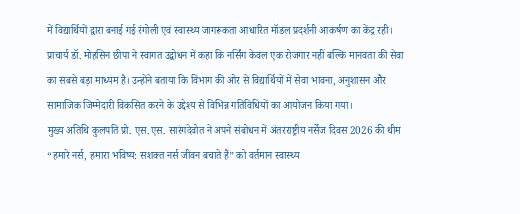में विद्यार्थियों द्वारा बनाई गई रंगोली एवं स्वास्थ्य जागरूकता आधारित मॉडल प्रदर्शनी आकर्षण का केंद्र रही।
प्राचार्य डॉ. मोहसिन छीपा ने स्वागत उद्बोधन में कहा कि नर्सिंग केवल एक रोजगार नहीं बल्कि मानवता की सेवा का सबसे बड़ा माध्यम है। उन्होंने बताया कि विभाग की ओर से विद्यार्थियों में सेवा भावना, अनुशासन और सामाजिक जिम्मेदारी विकसित करने के उद्देश्य से विभिन्न गतिविधियों का आयोजन किया गया।
मुख्य अतिथि कुलपति प्रो. एस.एस. सारंगदेवोत ने अपने संबोधन में अंतरराष्ट्रीय नर्सेज दिवस 2026 की थीम “हमारे नर्स, हमारा भविष्य: सशक्त नर्स जीवन बचाते हैं” को वर्तमान स्वास्थ्य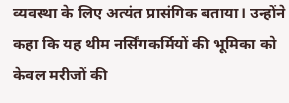व्यवस्था के लिए अत्यंत प्रासंगिक बताया। उन्होंने कहा कि यह थीम नर्सिंगकर्मियों की भूमिका को केवल मरीजों की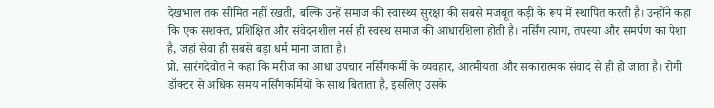देखभाल तक सीमित नहीं रखती, बल्कि उन्हें समाज की स्वास्थ्य सुरक्षा की सबसे मजबूत कड़ी के रूप में स्थापित करती है। उन्होंने कहा कि एक सशक्त, प्रशिक्षित और संवेदनशील नर्स ही स्वस्थ समाज की आधारशिला होती है। नर्सिंग त्याग, तपस्या और समर्पण का पेशा है, जहां सेवा ही सबसे बड़ा धर्म माना जाता है।
प्रो. सारंगदेवोत ने कहा कि मरीज का आधा उपचार नर्सिंगकर्मी के व्यवहार, आत्मीयता और सकारात्मक संवाद से ही हो जाता है। रोगी डॉक्टर से अधिक समय नर्सिंगकर्मियों के साथ बिताता है, इसलिए उसके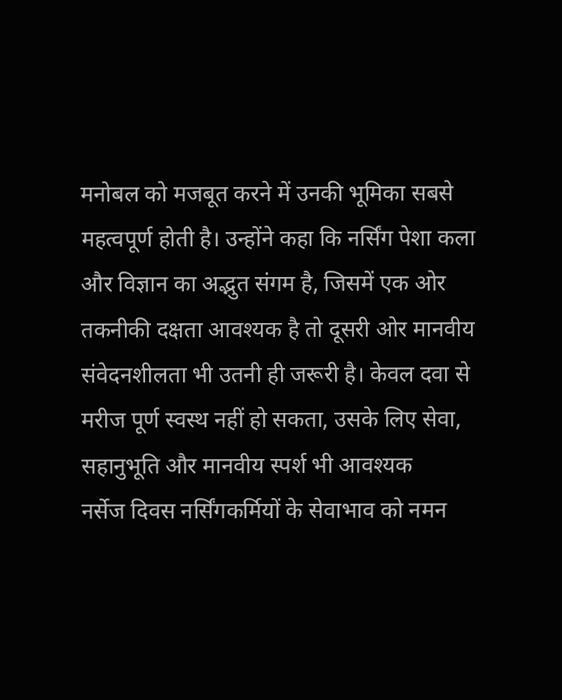मनोबल को मजबूत करने में उनकी भूमिका सबसे महत्वपूर्ण होती है। उन्होंने कहा कि नर्सिंग पेशा कला और विज्ञान का अद्भुत संगम है, जिसमें एक ओर तकनीकी दक्षता आवश्यक है तो दूसरी ओर मानवीय संवेदनशीलता भी उतनी ही जरूरी है। केवल दवा से मरीज पूर्ण स्वस्थ नहीं हो सकता, उसके लिए सेवा, सहानुभूति और मानवीय स्पर्श भी आवश्यक
नर्सेज दिवस नर्सिंगकर्मियों के सेवाभाव को नमन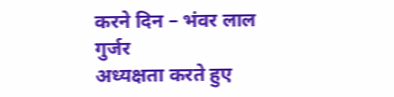करने दिन – भंवर लाल गुर्जर
अध्यक्षता करते हुए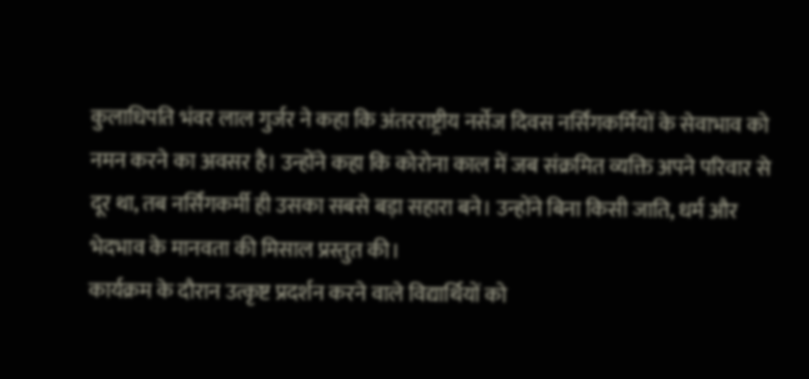कुलाधिपति भंवर लाल गुर्जर ने कहा कि अंतरराष्ट्रीय नर्सेज दिवस नर्सिंगकर्मियों के सेवाभाव को नमन करने का अवसर है। उन्होंने कहा कि कोरोना काल में जब संक्रमित व्यक्ति अपने परिवार से दूर था, तब नर्सिंगकर्मी ही उसका सबसे बड़ा सहारा बने। उन्होंने बिना किसी जाति, धर्म और भेदभाव के मानवता की मिसाल प्रस्तुत की।
कार्यक्रम के दौरान उत्कृष्ट प्रदर्शन करने वाले विद्यार्थियों को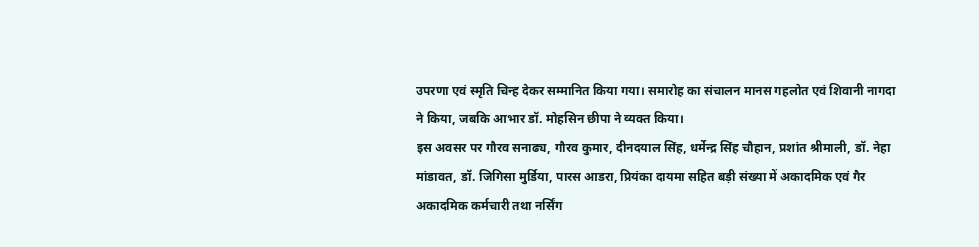उपरणा एवं स्मृति चिन्ह देकर सम्मानित किया गया। समारोह का संचालन मानस गहलोत एवं शिवानी नागदा ने किया, जबकि आभार डॉ. मोहसिन छीपा ने व्यक्त किया।
इस अवसर पर गौरव सनाढ्य, गौरव कुमार, दीनदयाल सिंह, धर्मेन्द्र सिंह चौहान, प्रशांत श्रीमाली, डॉ. नेहा मांडावत, डॉ. जिगिसा मुर्डिया, पारस आडरा, प्रियंका दायमा सहित बड़ी संख्या में अकादमिक एवं गैर अकादमिक कर्मचारी तथा नर्सिंग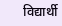विद्यार्थी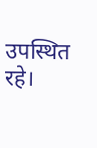उपस्थित रहे।